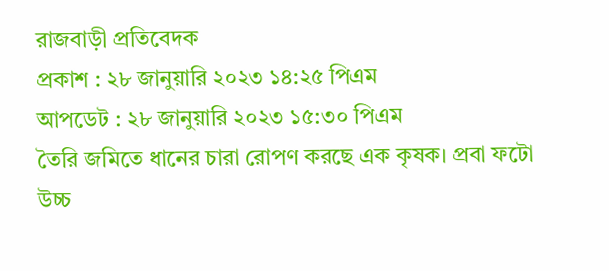রাজবাড়ী প্রতিবেদক
প্রকাশ : ২৮ জানুয়ারি ২০২৩ ১৪:২৫ পিএম
আপডেট : ২৮ জানুয়ারি ২০২৩ ১৫:৩০ পিএম
তৈরি জমিতে ধানের চারা রোপণ করছে এক কৃষক। প্রবা ফটো
উচ্চ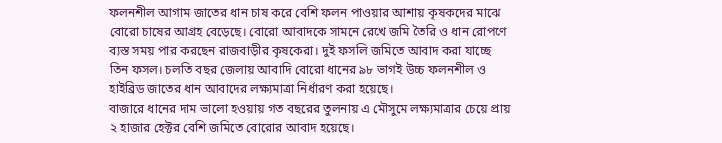ফলনশীল আগাম জাতের ধান চাষ করে বেশি ফলন পাওয়ার আশায় কৃষকদের মাঝে বোরো চাষের আগ্রহ বেড়েছে। বোরো আবাদকে সামনে রেখে জমি তৈরি ও ধান রোপণে ব্যস্ত সময় পার করছেন রাজবাড়ীর কৃষকেরা। দুই ফসলি জমিতে আবাদ করা যাচ্ছে তিন ফসল। চলতি বছর জেলায় আবাদি বোরো ধানের ৯৮ ভাগই উচ্চ ফলনশীল ও হাইব্রিড জাতের ধান আবাদের লক্ষ্যমাত্রা নির্ধারণ করা হয়েছে।
বাজারে ধানের দাম ভালো হওয়ায় গত বছরের তুলনায় এ মৌসুমে লক্ষ্যমাত্রার চেয়ে প্রায় ২ হাজার হেক্টর বেশি জমিতে বোরোর আবাদ হয়েছে।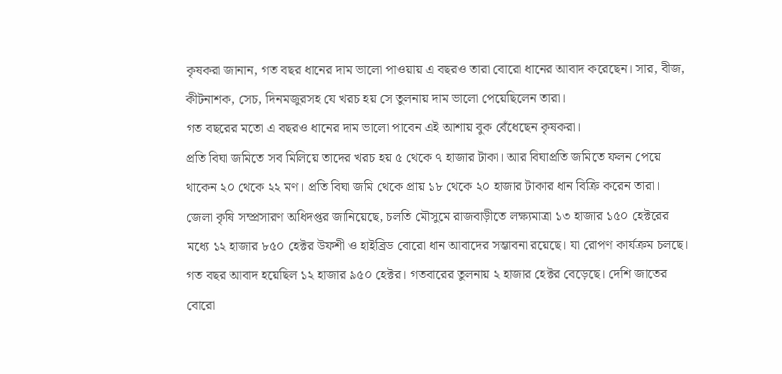কৃষকরা জানান, গত বছর ধানের দাম ভালো পাওয়ায় এ বছরও তারা বোরো ধানের আবাদ করেছেন। সার, বীজ, কীটনাশক, সেচ, দিনমজুরসহ যে খরচ হয় সে তুলনায় দাম ভালো পেয়েছিলেন তারা।
গত বছরের মতো এ বছরও ধানের দাম ভালো পাবেন এই আশায় বুক বেঁধেছেন কৃষকরা।
প্রতি বিঘা জমিতে সব মিলিয়ে তাদের খরচ হয় ৫ থেকে ৭ হাজার টাকা। আর বিঘাপ্রতি জমিতে ফলন পেয়ে থাকেন ২০ থেকে ২২ মণ। প্রতি বিঘা জমি থেকে প্রায় ১৮ থেকে ২০ হাজার টাকার ধান বিক্রি করেন তারা।
জেলা কৃষি সম্প্রসারণ অধিদপ্তর জানিয়েছে, চলতি মৌসুমে রাজবাড়ীতে লক্ষ্যমাত্রা ১৩ হাজার ১৫০ হেক্টরের মধ্যে ১২ হাজার ৮৫০ হেক্টর উফশী ও হাইব্রিড বোরো ধান আবাদের সম্ভাবনা রয়েছে। যা রোপণ কার্যক্রম চলছে। গত বছর আবাদ হয়েছিল ১২ হাজার ৯৫০ হেক্টর। গতবারের তুলনায় ২ হাজার হেক্টর বেড়েছে। দেশি জাতের বোরো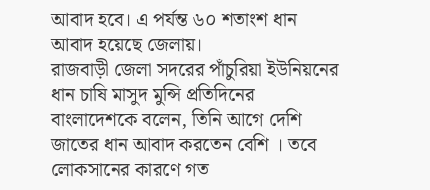আবাদ হবে। এ পর্যন্ত ৬০ শতাংশ ধান আবাদ হয়েছে জেলায়।
রাজবাড়ী জেলা সদরের পাঁচুরিয়া ইউনিয়নের ধান চাষি মাসুদ মুন্সি প্রতিদিনের বাংলাদেশকে বলেন, তিনি আগে দেশি জাতের ধান আবাদ করতেন বেশি । তবে লোকসানের কারণে গত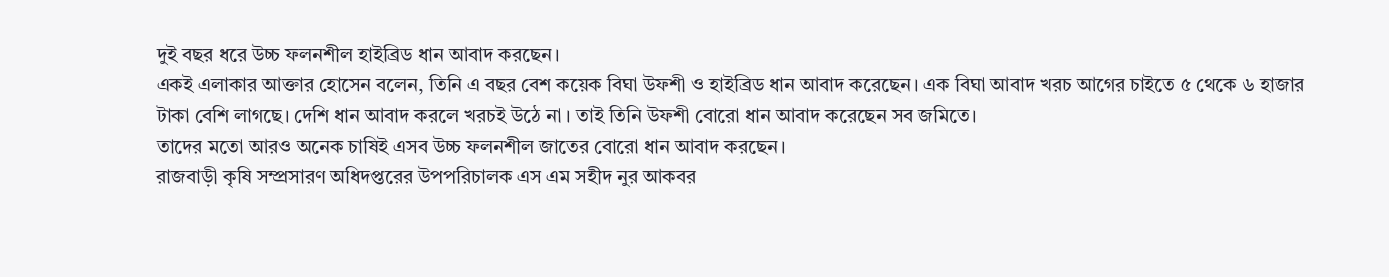দুই বছর ধরে উচ্চ ফলনশীল হাইব্রিড ধান আবাদ করছেন।
একই এলাকার আক্তার হোসেন বলেন, তিনি এ বছর বেশ কয়েক বিঘা উফশী ও হাইব্রিড ধান আবাদ করেছেন। এক বিঘা আবাদ খরচ আগের চাইতে ৫ থেকে ৬ হাজার টাকা বেশি লাগছে। দেশি ধান আবাদ করলে খরচই উঠে না । তাই তিনি উফশী বোরো ধান আবাদ করেছেন সব জমিতে।
তাদের মতো আরও অনেক চাষিই এসব উচ্চ ফলনশীল জাতের বোরো ধান আবাদ করছেন।
রাজবাড়ী কৃষি সম্প্রসারণ অধিদপ্তরের উপপরিচালক এস এম সহীদ নুর আকবর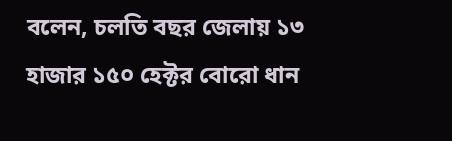বলেন, চলতি বছর জেলায় ১৩ হাজার ১৫০ হেক্টর বোরো ধান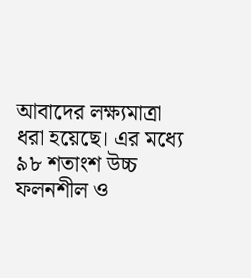আবাদের লক্ষ্যমাত্রা ধরা হয়েছে। এর মধ্যে ৯৮ শতাংশ উচ্চ ফলনশীল ও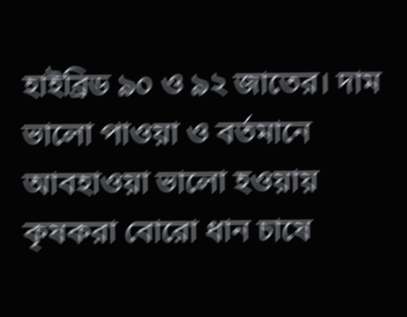হাইব্রিড ৯০ ও ৯২ জাতের। দাম ভালো পাওয়া ও বর্তমানে আবহাওয়া ভালো হওয়ায় কৃষকরা বোরো ধান চাষে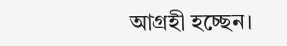আগ্রহী হচ্ছেন।